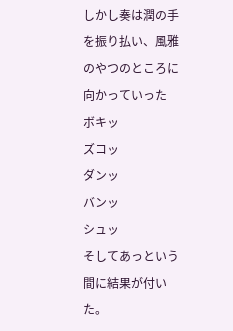しかし奏は潤の手を振り払い、風雅のやつのところに向かっていった
ボキッ
ズコッ
ダンッ
バンッ
シュッ
そしてあっという間に結果が付いた。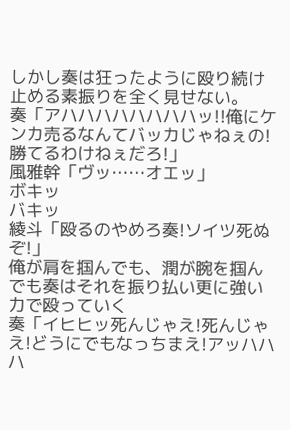しかし奏は狂ったように殴り続け止める素振りを全く見せない。
奏「アハハハハハハハハッ!!俺にケンカ売るなんてバッカじゃねぇの!勝てるわけねぇだろ!」
風雅幹「ヴッ……オエッ」
ボキッ
バキッ
綾斗「殴るのやめろ奏!ソイツ死ぬぞ!」
俺が肩を掴んでも、潤が腕を掴んでも奏はそれを振り払い更に強い力で殴っていく
奏「イヒヒッ死んじゃえ!死んじゃえ!どうにでもなっちまえ!アッハハハ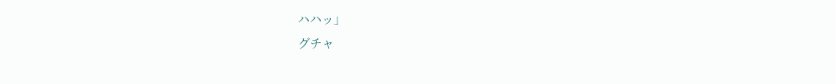ハハッ」
グチャ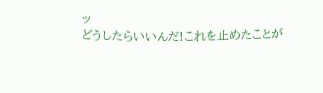ッ
どうしたらいいんだ!これを止めたことが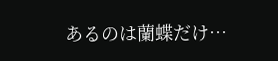あるのは蘭蝶だけ…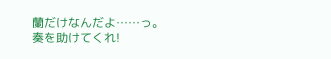蘭だけなんだよ……っ。
奏を助けてくれ!